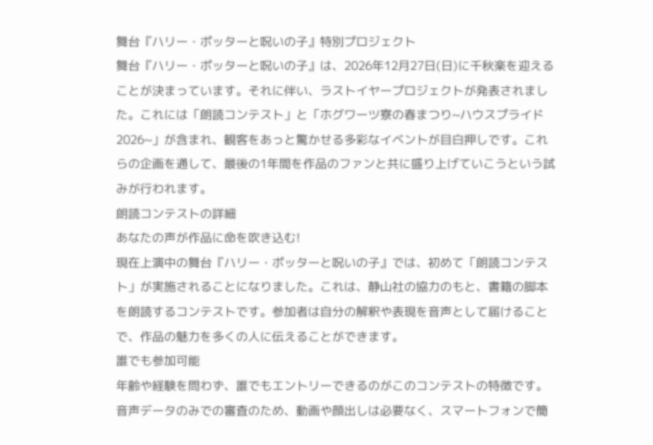舞台『ハリー・ポッターと呪いの子』特別プロジェクト
舞台『ハリー・ポッターと呪いの子』は、2026年12月27日(日)に千秋楽を迎えることが決まっています。それに伴い、ラストイヤープロジェクトが発表されました。これには「朗読コンテスト」と「ホグワーツ寮の春まつり~ハウスプライド2026~」が含まれ、観客をあっと驚かせる多彩なイベントが目白押しです。これらの企画を通して、最後の1年間を作品のファンと共に盛り上げていこうという試みが行われます。
朗読コンテストの詳細
あなたの声が作品に命を吹き込む!
現在上演中の舞台『ハリー・ポッターと呪いの子』では、初めて「朗読コンテスト」が実施されることになりました。これは、静山社の協力のもと、書籍の脚本を朗読するコンテストです。参加者は自分の解釈や表現を音声として届けることで、作品の魅力を多くの人に伝えることができます。
誰でも参加可能
年齢や経験を問わず、誰でもエントリーできるのがこのコンテストの特徴です。音声データのみでの審査のため、動画や顔出しは必要なく、スマートフォンで簡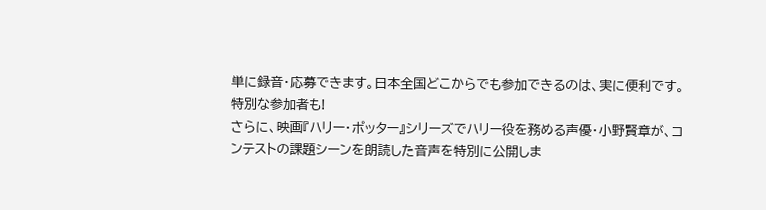単に録音・応募できます。日本全国どこからでも参加できるのは、実に便利です。
特別な参加者も!
さらに、映画『ハリー・ポッター』シリーズでハリー役を務める声優・小野賢章が、コンテストの課題シーンを朗読した音声を特別に公開しま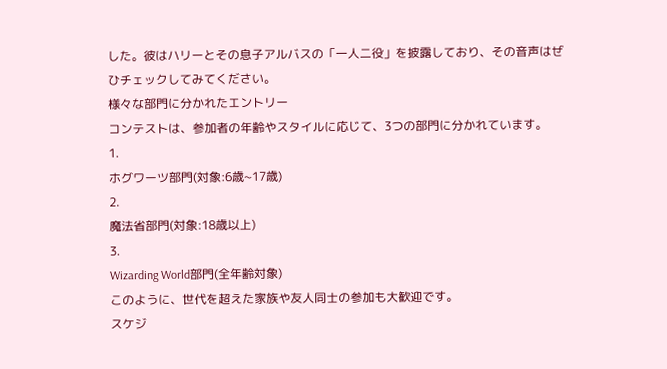した。彼はハリーとその息子アルバスの「一人二役」を披露しており、その音声はぜひチェックしてみてください。
様々な部門に分かれたエントリー
コンテストは、参加者の年齢やスタイルに応じて、3つの部門に分かれています。
1.
ホグワーツ部門(対象:6歳~17歳)
2.
魔法省部門(対象:18歳以上)
3.
Wizarding World部門(全年齢対象)
このように、世代を超えた家族や友人同士の参加も大歓迎です。
スケジ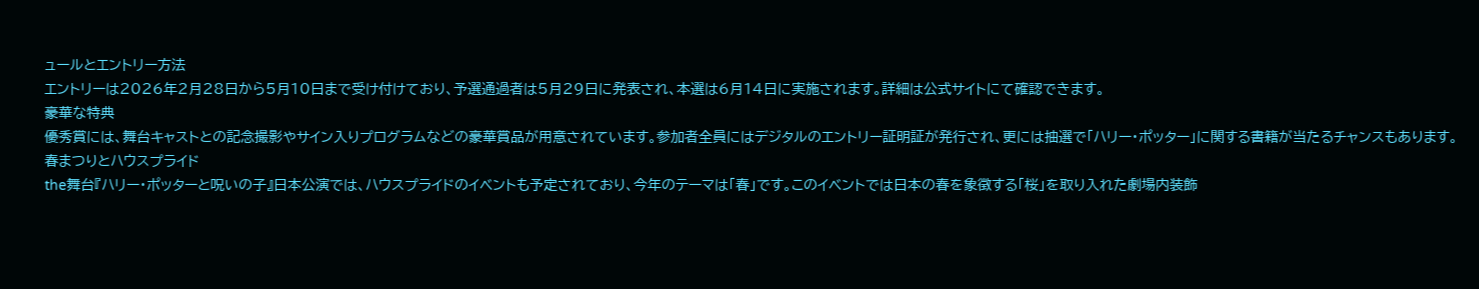ュールとエントリー方法
エントリーは2026年2月28日から5月10日まで受け付けており、予選通過者は5月29日に発表され、本選は6月14日に実施されます。詳細は公式サイトにて確認できます。
豪華な特典
優秀賞には、舞台キャストとの記念撮影やサイン入りプログラムなどの豪華賞品が用意されています。参加者全員にはデジタルのエントリー証明証が発行され、更には抽選で「ハリー・ポッター」に関する書籍が当たるチャンスもあります。
春まつりとハウスプライド
the舞台『ハリー・ポッターと呪いの子』日本公演では、ハウスプライドのイベントも予定されており、今年のテーマは「春」です。このイベントでは日本の春を象徴する「桜」を取り入れた劇場内装飾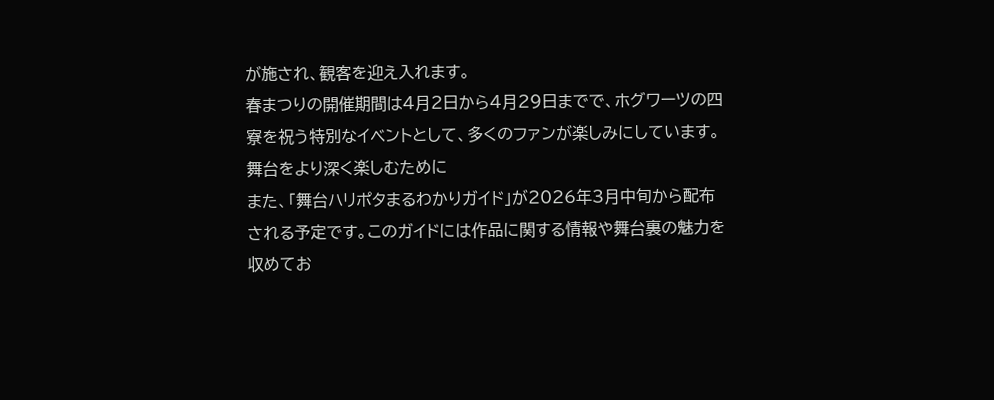が施され、観客を迎え入れます。
春まつりの開催期間は4月2日から4月29日までで、ホグワーツの四寮を祝う特別なイベントとして、多くのファンが楽しみにしています。
舞台をより深く楽しむために
また、「舞台ハリポタまるわかりガイド」が2026年3月中旬から配布される予定です。このガイドには作品に関する情報や舞台裏の魅力を収めてお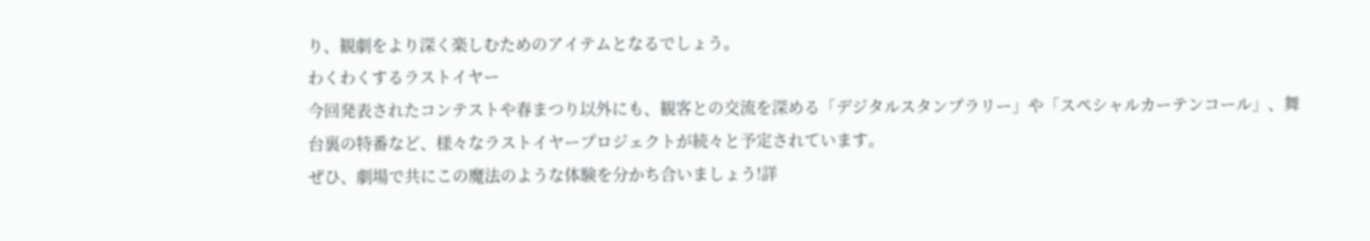り、観劇をより深く楽しむためのアイテムとなるでしょう。
わくわくするラストイヤー
今回発表されたコンテストや春まつり以外にも、観客との交流を深める「デジタルスタンプラリー」や「スペシャルカーテンコール」、舞台裏の特番など、様々なラストイヤープロジェクトが続々と予定されています。
ぜひ、劇場で共にこの魔法のような体験を分かち合いましょう!詳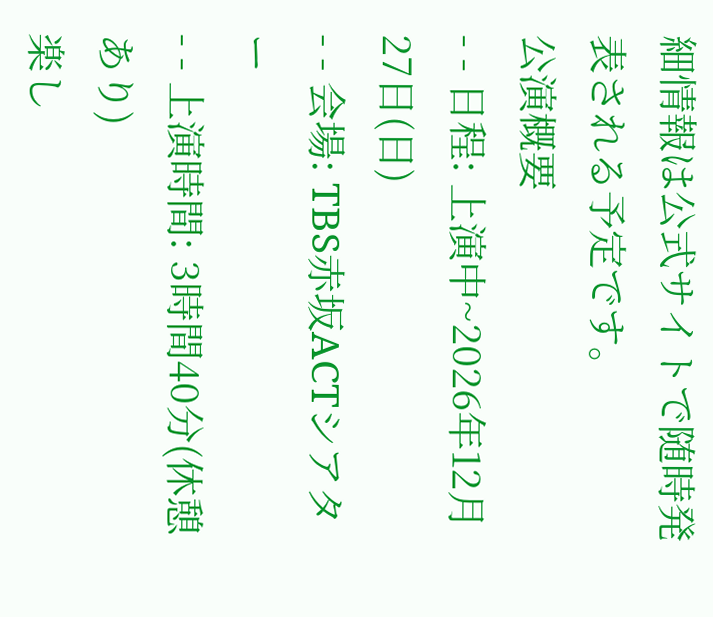細情報は公式サイトで随時発表される予定です。
公演概要
- - 日程: 上演中~2026年12月27日(日)
- - 会場: TBS赤坂ACTシアター
- - 上演時間: 3時間40分(休憩あり)
楽し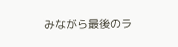みながら最後のラ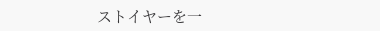ストイヤーを一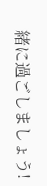緒に過ごしましょう!